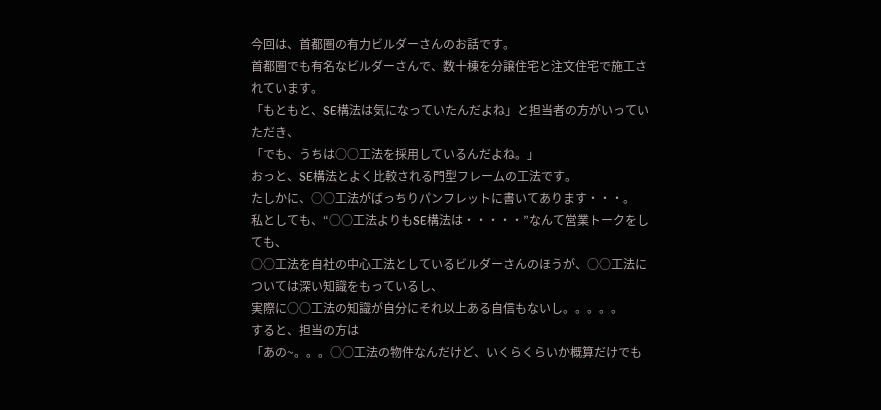今回は、首都圏の有力ビルダーさんのお話です。
首都圏でも有名なビルダーさんで、数十棟を分譲住宅と注文住宅で施工されています。
「もともと、SE構法は気になっていたんだよね」と担当者の方がいっていただき、
「でも、うちは○○工法を採用しているんだよね。」
おっと、SE構法とよく比較される門型フレームの工法です。
たしかに、○○工法がばっちりパンフレットに書いてあります・・・。
私としても、“○○工法よりもSE構法は・・・・・”なんて営業トークをしても、
○○工法を自社の中心工法としているビルダーさんのほうが、○○工法については深い知識をもっているし、
実際に○○工法の知識が自分にそれ以上ある自信もないし。。。。。
すると、担当の方は
「あの~。。。○○工法の物件なんだけど、いくらくらいか概算だけでも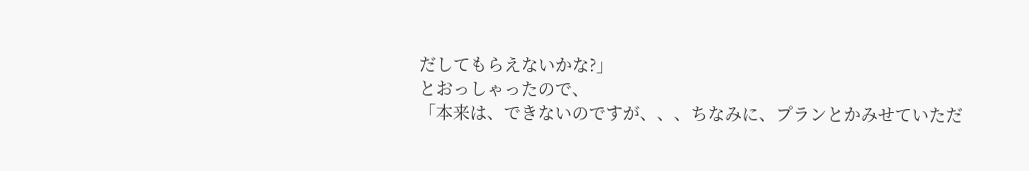だしてもらえないかな?」
とおっしゃったので、
「本来は、できないのですが、、、ちなみに、プランとかみせていただ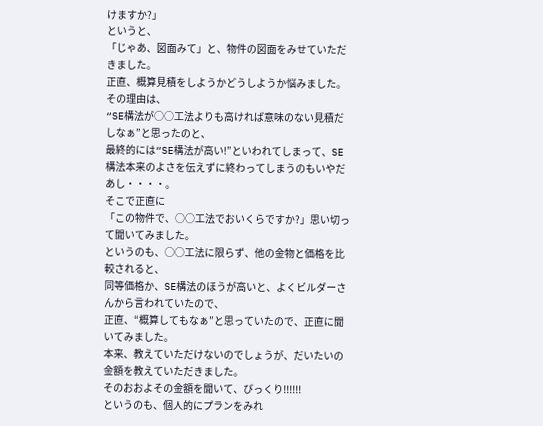けますか?」
というと、
「じゃあ、図面みて」と、物件の図面をみせていただきました。
正直、概算見積をしようかどうしようか悩みました。
その理由は、
“SE構法が○○工法よりも高ければ意味のない見積だしなぁ”と思ったのと、
最終的には“SE構法が高い!”といわれてしまって、SE構法本来のよさを伝えずに終わってしまうのもいやだあし・・・・。
そこで正直に
「この物件で、○○工法でおいくらですか?」思い切って聞いてみました。
というのも、○○工法に限らず、他の金物と価格を比較されると、
同等価格か、SE構法のほうが高いと、よくビルダーさんから言われていたので、
正直、“概算してもなぁ”と思っていたので、正直に聞いてみました。
本来、教えていただけないのでしょうが、だいたいの金額を教えていただきました。
そのおおよその金額を聞いて、びっくり!!!!!!
というのも、個人的にプランをみれ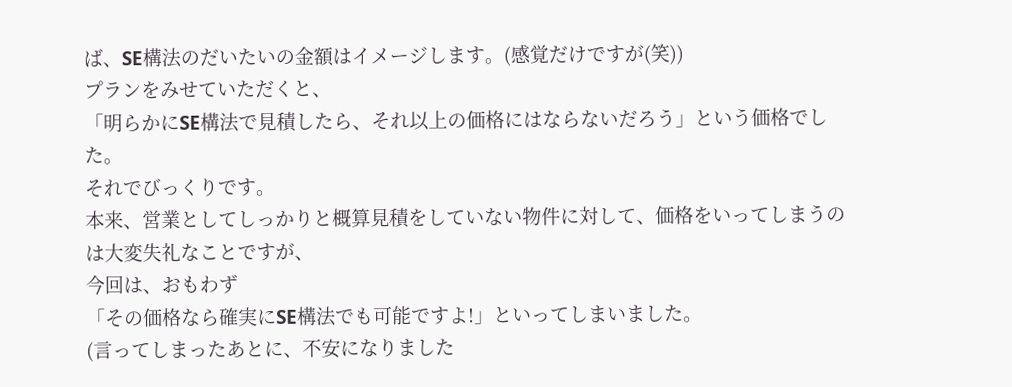ば、SE構法のだいたいの金額はイメージします。(感覚だけですが(笑))
プランをみせていただくと、
「明らかにSE構法で見積したら、それ以上の価格にはならないだろう」という価格でした。
それでびっくりです。
本来、営業としてしっかりと概算見積をしていない物件に対して、価格をいってしまうのは大変失礼なことですが、
今回は、おもわず
「その価格なら確実にSE構法でも可能ですよ!」といってしまいました。
(言ってしまったあとに、不安になりました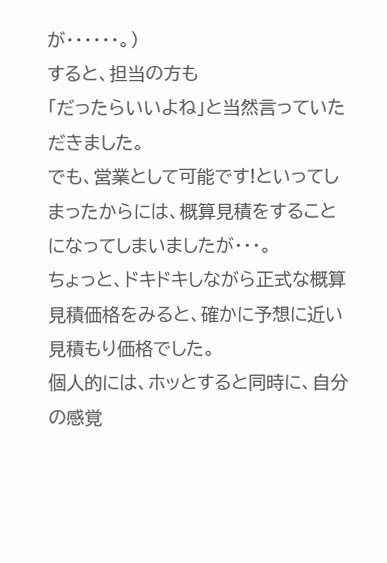が・・・・・・。)
すると、担当の方も
「だったらいいよね」と当然言っていただきました。
でも、営業として可能です!といってしまったからには、概算見積をすることになってしまいましたが・・・。
ちょっと、ドキドキしながら正式な概算見積価格をみると、確かに予想に近い見積もり価格でした。
個人的には、ホッとすると同時に、自分の感覚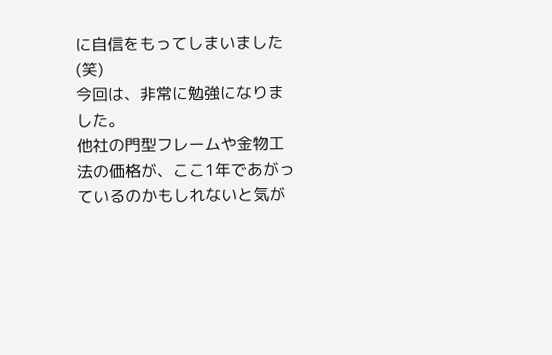に自信をもってしまいました(笑)
今回は、非常に勉強になりました。
他社の門型フレームや金物工法の価格が、ここ1年であがっているのかもしれないと気が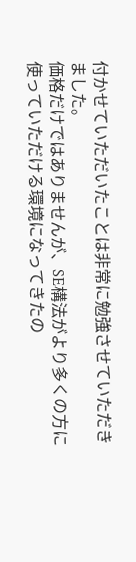付かせていただいたことは非常に勉強させていただきました。
価格だけではありませんが、SE構法がより多くの方に使っていただける環境になってきたの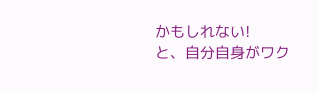かもしれない!
と、自分自身がワク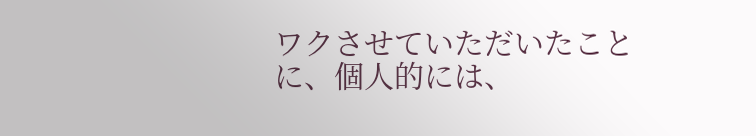ワクさせていただいたことに、個人的には、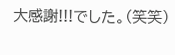大感謝!!!でした。(笑笑)